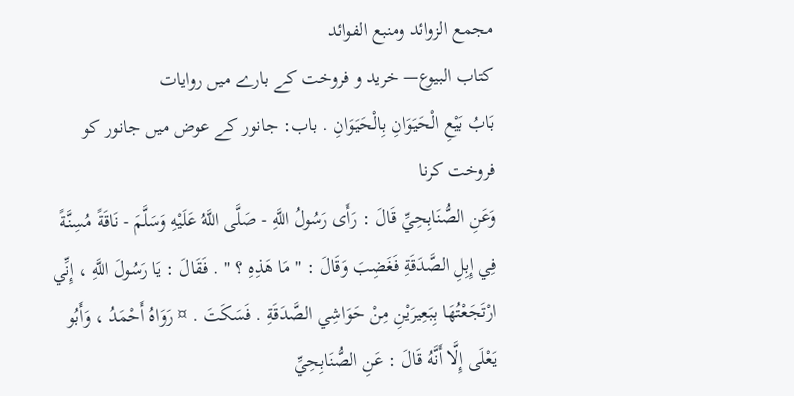مجمع الزوائد ومنبع الفوائد
كتاب البيوع— خرید و فروخت کے بارے میں روایات
بَابُ بَيْعِ الْحَيَوَانِ بِالْحَيَوَانِ . باب: جانور کے عوض میں جانور کو فروخت کرنا
وَعَنِ الصُّنَابِحِيِّ قَالَ : رَأَى رَسُولُ اللَّهِ - صَلَّى اللَّهُ عَلَيْهِ وَسَلَّمَ - نَاقَةً مُسِنَّةً فِي إِبِلِ الصَّدَقَةِ فَغَضِبَ وَقَالَ : " مَا هَذِهِ ؟ " . فَقَالَ : يَا رَسُولَ اللَّهِ ، إِنِّي ارْتَجَعْتُهَا بِبَعِيرَيْنِ مِنْ حَوَاشِي الصَّدَقَةِ . فَسَكَتَ . ¤ رَوَاهُ أَحْمَدُ ، وَأَبُو يَعْلَى إِلَّا أَنَّهُ قَالَ : عَنِ الصُّنَابِحِيِّ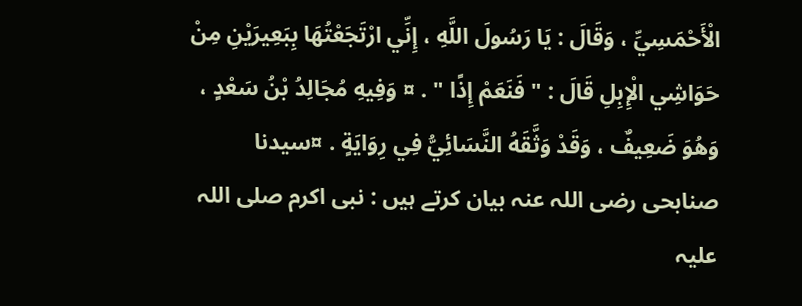الْأَحْمَسِيِّ ، وَقَالَ : يَا رَسُولَ اللَّهِ ، إِنِّي ارْتَجَعْتُهَا بِبَعِيرَيْنِ مِنْ حَوَاشِي الْإِبِلِ قَالَ : " فَنَعَمْ إِذًا " . ¤ وَفِيهِ مُجَالِدُ بْنُ سَعْدٍ ، وَهُوَ ضَعِيفٌ ، وَقَدْ وَثَّقَهُ النَّسَائِيُّ فِي رِوَايَةٍ . ¤سیدنا صنابحی رضی اللہ عنہ بیان کرتے ہیں : نبی اکرم صلی اللہ علیہ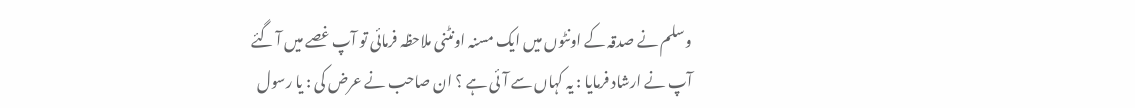وسلم نے صدقہ کے اونٹوں میں ایک مسنہ اونٹنی ملاحظہ فرمائی تو آپ غصے میں آ گئے آپ نے ارشاد فرمایا : یہ کہاں سے آئی ہے ؟ ان صاحب نے عرض کی : یا رسول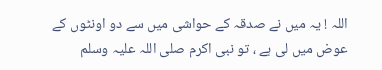اللہ ! یہ میں نے صدقہ کے حواشی میں سے دو اونٹوں کے عوض میں لی ہے ، تو نبی اکرم صلی اللہ علیہ وسلم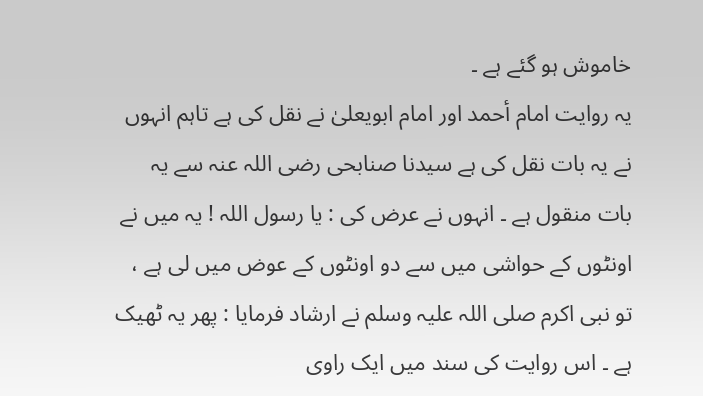خاموش ہو گئے ہے ۔
یہ روایت امام أحمد اور امام ابویعلیٰ نے نقل کی ہے تاہم انہوں نے یہ بات نقل کی ہے سیدنا صنابحی رضی اللہ عنہ سے یہ بات منقول ہے ۔ انہوں نے عرض کی : یا رسول اللہ ! یہ میں نے اونٹوں کے حواشی میں سے دو اونٹوں کے عوض میں لی ہے ، تو نبی اکرم صلی اللہ علیہ وسلم نے ارشاد فرمایا : پھر یہ ٹھیک ہے ۔ اس روایت کی سند میں ایک راوی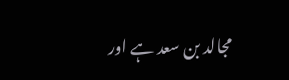مجالد بن سعد ہے اور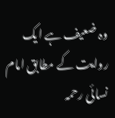وہ ضعیف ہے ایک روایت کے مطابق امام نسائی رحمہ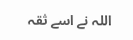اللہ نے اسے ثقہ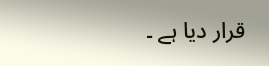قرار دیا ہے ۔